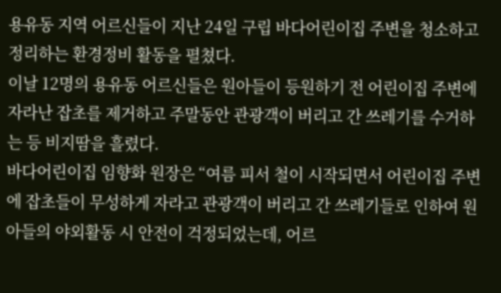용유동 지역 어르신들이 지난 24일 구립 바다어린이집 주변을 청소하고 정리하는 환경정비 활동을 펼쳤다.
이날 12명의 용유동 어르신들은 원아들이 등원하기 전 어린이집 주변에 자라난 잡초를 제거하고 주말동안 관광객이 버리고 간 쓰레기를 수거하는 등 비지땀을 흘렸다.
바다어린이집 임향화 원장은 “여름 피서 철이 시작되면서 어린이집 주변에 잡초들이 무성하게 자라고 관광객이 버리고 간 쓰레기들로 인하여 원아들의 야외활동 시 안전이 걱정되었는데, 어르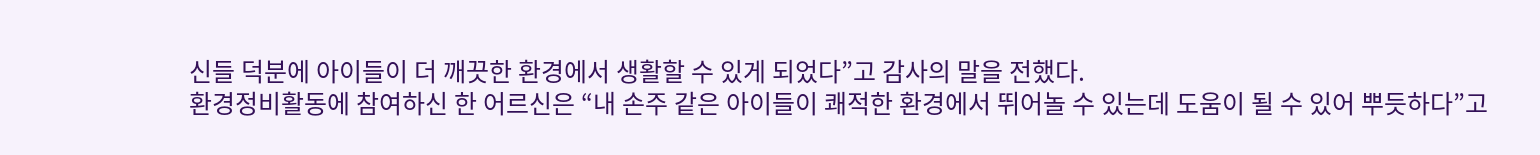신들 덕분에 아이들이 더 깨끗한 환경에서 생활할 수 있게 되었다”고 감사의 말을 전했다.
환경정비활동에 참여하신 한 어르신은 “내 손주 같은 아이들이 쾌적한 환경에서 뛰어놀 수 있는데 도움이 될 수 있어 뿌듯하다”고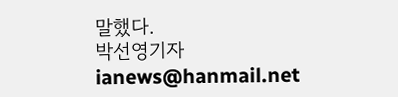말했다.
박선영기자ianews@hanmail.net